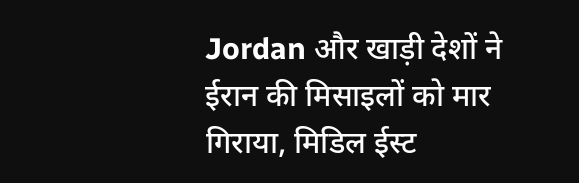Jordan और खाड़ी देशों ने ईरान की मिसाइलों को मार गिराया, मिडिल ईस्ट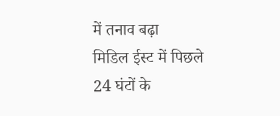में तनाव बढ़ा
मिडिल ईस्ट में पिछले 24 घंटों के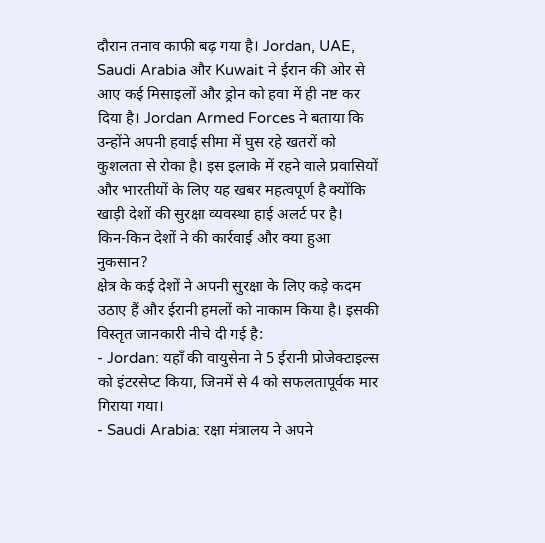दौरान तनाव काफी बढ़ गया है। Jordan, UAE, Saudi Arabia और Kuwait ने ईरान की ओर से आए कई मिसाइलों और ड्रोन को हवा में ही नष्ट कर दिया है। Jordan Armed Forces ने बताया कि उन्होंने अपनी हवाई सीमा में घुस रहे खतरों को कुशलता से रोका है। इस इलाके में रहने वाले प्रवासियों और भारतीयों के लिए यह खबर महत्वपूर्ण है क्योंकि खाड़ी देशों की सुरक्षा व्यवस्था हाई अलर्ट पर है।
किन-किन देशों ने की कार्रवाई और क्या हुआ नुकसान?
क्षेत्र के कई देशों ने अपनी सुरक्षा के लिए कड़े कदम उठाए हैं और ईरानी हमलों को नाकाम किया है। इसकी विस्तृत जानकारी नीचे दी गई है:
- Jordan: यहाँ की वायुसेना ने 5 ईरानी प्रोजेक्टाइल्स को इंटरसेप्ट किया, जिनमें से 4 को सफलतापूर्वक मार गिराया गया।
- Saudi Arabia: रक्षा मंत्रालय ने अपने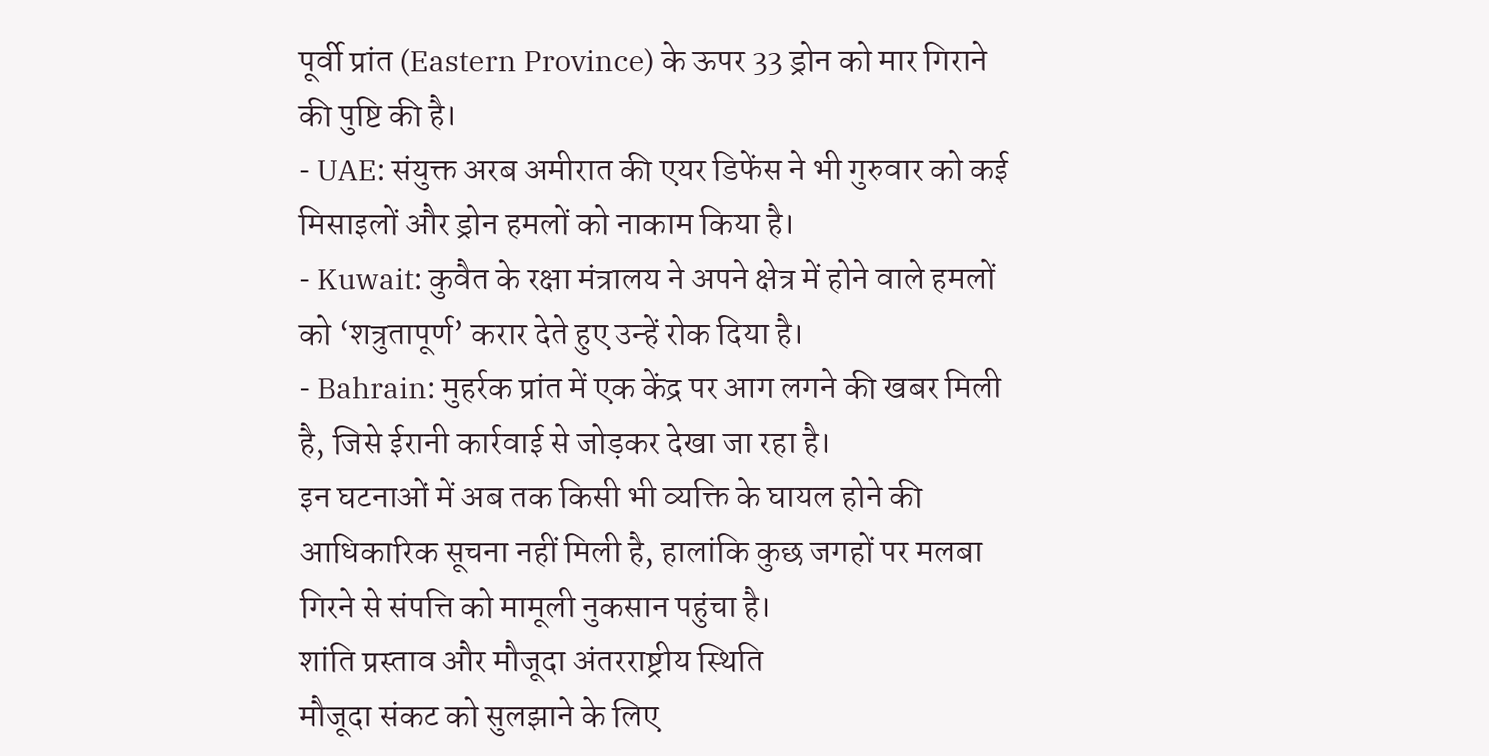पूर्वी प्रांत (Eastern Province) के ऊपर 33 ड्रोन को मार गिराने की पुष्टि की है।
- UAE: संयुक्त अरब अमीरात की एयर डिफेंस ने भी गुरुवार को कई मिसाइलों और ड्रोन हमलों को नाकाम किया है।
- Kuwait: कुवैत के रक्षा मंत्रालय ने अपने क्षेत्र में होने वाले हमलों को ‘शत्रुतापूर्ण’ करार देते हुए उन्हें रोक दिया है।
- Bahrain: मुहर्रक प्रांत में एक केंद्र पर आग लगने की खबर मिली है, जिसे ईरानी कार्रवाई से जोड़कर देखा जा रहा है।
इन घटनाओं में अब तक किसी भी व्यक्ति के घायल होने की आधिकारिक सूचना नहीं मिली है, हालांकि कुछ जगहों पर मलबा गिरने से संपत्ति को मामूली नुकसान पहुंचा है।
शांति प्रस्ताव और मौजूदा अंतरराष्ट्रीय स्थिति
मौजूदा संकट को सुलझाने के लिए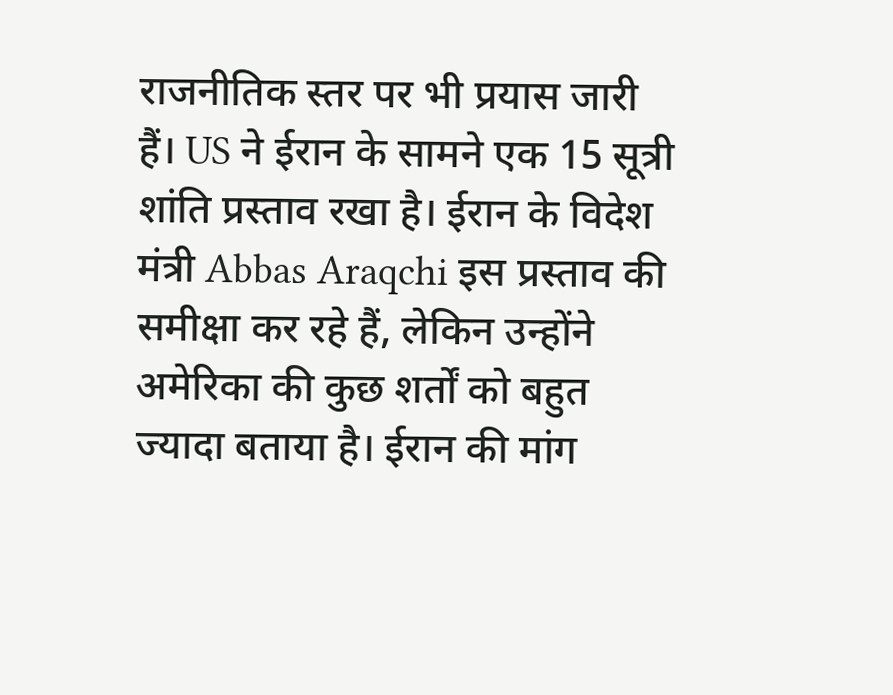राजनीतिक स्तर पर भी प्रयास जारी हैं। US ने ईरान के सामने एक 15 सूत्री शांति प्रस्ताव रखा है। ईरान के विदेश मंत्री Abbas Araqchi इस प्रस्ताव की समीक्षा कर रहे हैं, लेकिन उन्होंने अमेरिका की कुछ शर्तों को बहुत ज्यादा बताया है। ईरान की मांग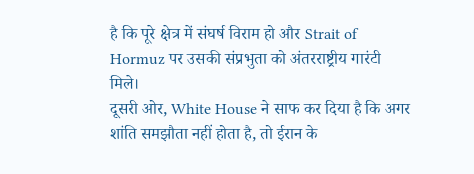है कि पूरे क्षेत्र में संघर्ष विराम हो और Strait of Hormuz पर उसकी संप्रभुता को अंतरराष्ट्रीय गारंटी मिले।
दूसरी ओर, White House ने साफ कर दिया है कि अगर शांति समझौता नहीं होता है, तो ईरान के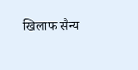खिलाफ सैन्य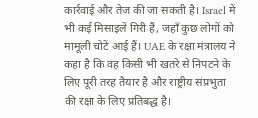कार्रवाई और तेज की जा सकती है। Israel में भी कई मिसाइलें गिरी हैं, जहाँ कुछ लोगों को मामूली चोटें आई हैं। UAE के रक्षा मंत्रालय ने कहा है कि वह किसी भी खतरे से निपटने के लिए पूरी तरह तैयार है और राष्ट्रीय संप्रभुता की रक्षा के लिए प्रतिबद्ध है।